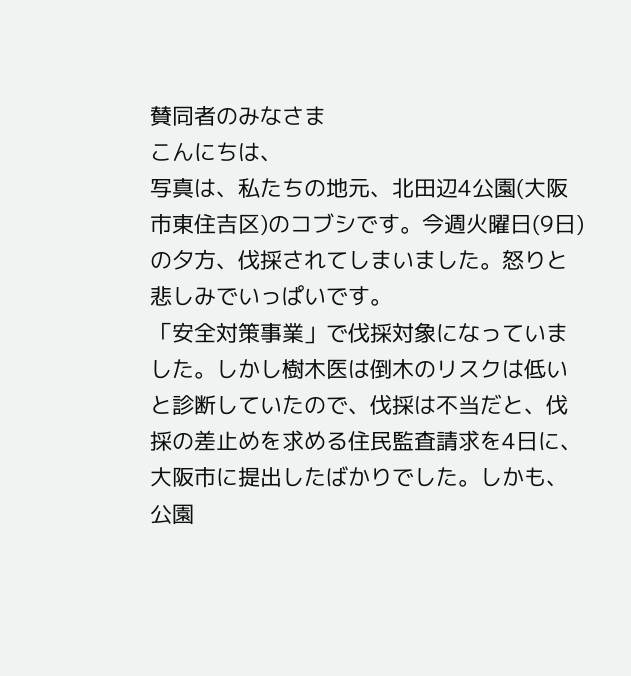賛同者のみなさま
こんにちは、
写真は、私たちの地元、北田辺4公園(大阪市東住吉区)のコブシです。今週火曜日(9日)の夕方、伐採されてしまいました。怒りと悲しみでいっぱいです。
「安全対策事業」で伐採対象になっていました。しかし樹木医は倒木のリスクは低いと診断していたので、伐採は不当だと、伐採の差止めを求める住民監査請求を4日に、大阪市に提出したばかりでした。しかも、公園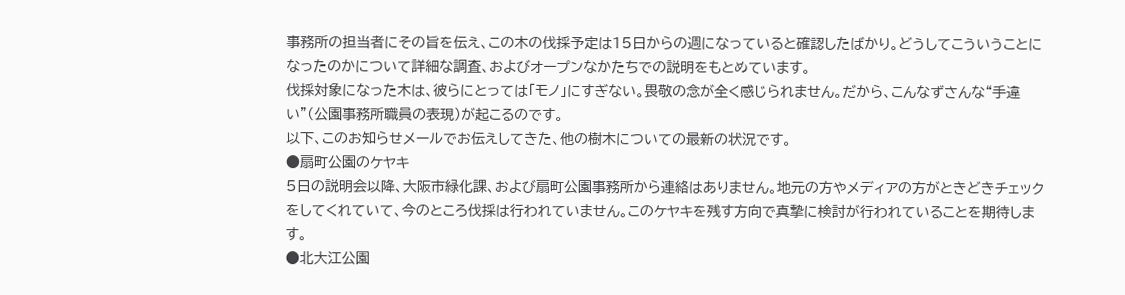事務所の担当者にその旨を伝え、この木の伐採予定は15日からの週になっていると確認したばかり。どうしてこういうことになったのかについて詳細な調査、およびオープンなかたちでの説明をもとめています。
伐採対象になった木は、彼らにとっては「モノ」にすぎない。畏敬の念が全く感じられません。だから、こんなずさんな“手違い”(公園事務所職員の表現)が起こるのです。
以下、このお知らせメールでお伝えしてきた、他の樹木についての最新の状況です。
●扇町公園のケヤキ
5日の説明会以降、大阪市緑化課、および扇町公園事務所から連絡はありません。地元の方やメディアの方がときどきチェックをしてくれていて、今のところ伐採は行われていません。このケヤキを残す方向で真摯に検討が行われていることを期待します。
●北大江公園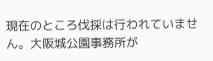現在のところ伐採は行われていません。大阪城公園事務所が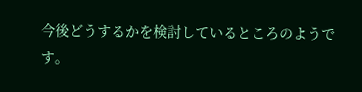今後どうするかを検討しているところのようです。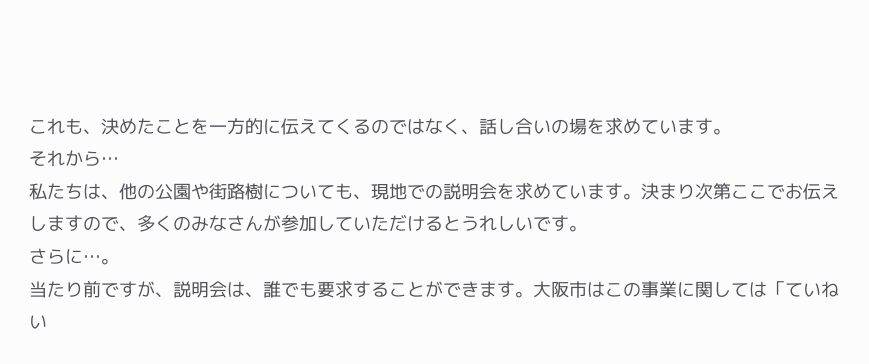これも、決めたことを一方的に伝えてくるのではなく、話し合いの場を求めています。
それから…
私たちは、他の公園や街路樹についても、現地での説明会を求めています。決まり次第ここでお伝えしますので、多くのみなさんが参加していただけるとうれしいです。
さらに…。
当たり前ですが、説明会は、誰でも要求することができます。大阪市はこの事業に関しては「ていねい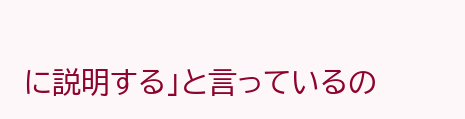に説明する」と言っているの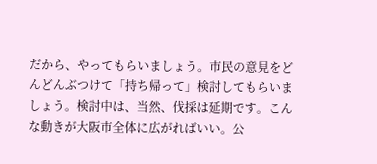だから、やってもらいましょう。市民の意見をどんどんぶつけて「持ち帰って」検討してもらいましょう。検討中は、当然、伐採は延期です。こんな動きが大阪市全体に広がればいい。公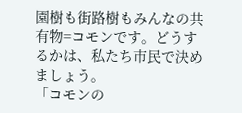園樹も街路樹もみんなの共有物=コモンです。どうするかは、私たち市民で決めましょう。
「コモンの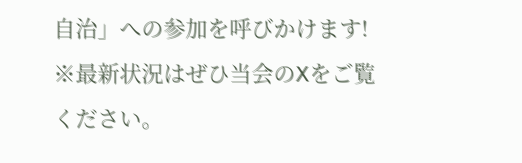自治」への参加を呼びかけます!
※最新状況はぜひ当会のXをご覧ください。